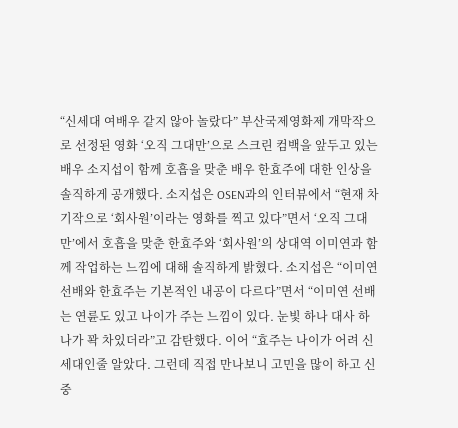“신세대 여배우 같지 않아 놀랐다” 부산국제영화제 개막작으로 선정된 영화 ‘오직 그대만’으로 스크린 컴백을 앞두고 있는 배우 소지섭이 함께 호흡을 맞춘 배우 한효주에 대한 인상을 솔직하게 공개했다. 소지섭은 OSEN과의 인터뷰에서 “현재 차기작으로 ‘회사원’이라는 영화를 찍고 있다”면서 ‘오직 그대만’에서 호흡을 맞춘 한효주와 ‘회사원’의 상대역 이미연과 함께 작업하는 느낌에 대해 솔직하게 밝혔다. 소지섭은 “이미연 선배와 한효주는 기본적인 내공이 다르다”면서 “이미연 선배는 연륜도 있고 나이가 주는 느낌이 있다. 눈빛 하나 대사 하나가 꽉 차있더라”고 감탄했다. 이어 “효주는 나이가 어려 신세대인줄 알았다. 그런데 직접 만나보니 고민을 많이 하고 신중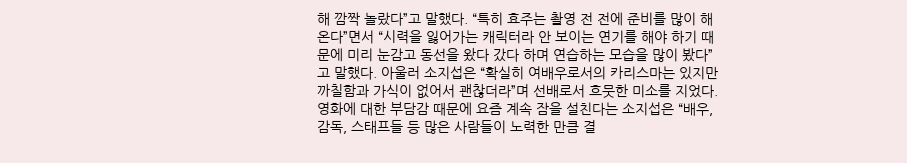해 깜짝 놀랐다”고 말했다. “특히 효주는 촬영 전 전에 준비를 많이 해온다”면서 “시력을 잃어가는 캐릭터라 안 보이는 연기를 해야 하기 때문에 미리 눈감고 동선을 왔다 갔다 하며 연습하는 모습을 많이 봤다”고 말했다. 아울러 소지섭은 “확실히 여배우로서의 카리스마는 있지만 까칠함과 가식이 없어서 괜찮더라”며 선배로서 흐뭇한 미소를 지었다. 영화에 대한 부담감 때문에 요즘 계속 잠을 설친다는 소지섭은 “배우, 감독, 스태프들 등 많은 사람들이 노력한 만큼 결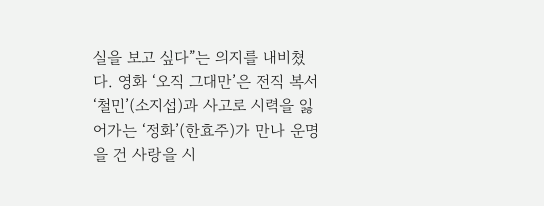실을 보고 싶다”는 의지를 내비쳤다. 영화 ‘오직 그대만’은 전직 복서 ‘철민’(소지섭)과 사고로 시력을 잃어가는 ‘정화’(한효주)가 만나 운명을 건 사랑을 시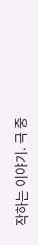작하는 이야기. 극 중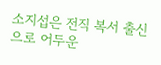소지섭은 전직 복서 출신으로 어두운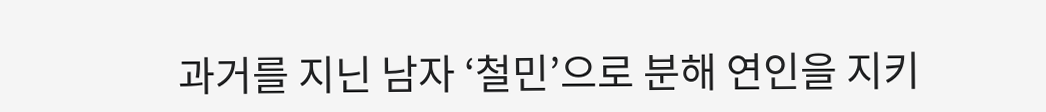과거를 지닌 남자 ‘철민’으로 분해 연인을 지키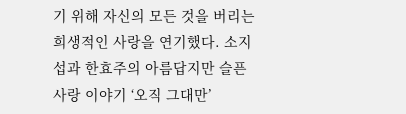기 위해 자신의 모든 것을 버리는 희생적인 사랑을 연기했다. 소지섭과 한효주의 아름답지만 슬픈 사랑 이야기 ‘오직 그대만’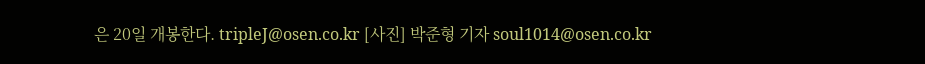은 20일 개봉한다. tripleJ@osen.co.kr [사진] 박준형 기자 soul1014@osen.co.kr